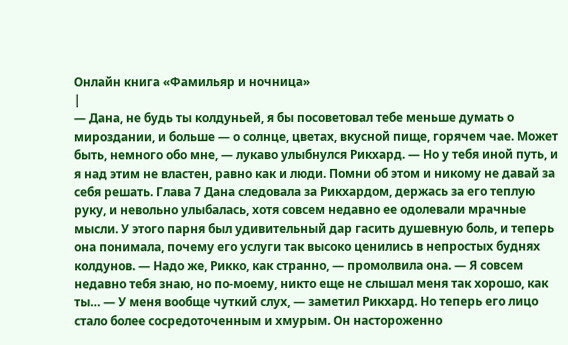Онлайн книга «Фамильяр и ночница»
|
— Дана, не будь ты колдуньей, я бы посоветовал тебе меньше думать о мироздании, и больше — о солнце, цветах, вкусной пище, горячем чае. Может быть, немного обо мне, — лукаво улыбнулся Рикхард. — Но у тебя иной путь, и я над этим не властен, равно как и люди. Помни об этом и никому не давай за себя решать. Глава 7 Дана следовала за Рикхардом, держась за его теплую руку, и невольно улыбалась, хотя совсем недавно ее одолевали мрачные мысли. У этого парня был удивительный дар гасить душевную боль, и теперь она понимала, почему его услуги так высоко ценились в непростых буднях колдунов. — Надо же, Рикко, как странно, — промолвила она. — Я совсем недавно тебя знаю, но по-моему, никто еще не слышал меня так хорошо, как ты… — У меня вообще чуткий слух, — заметил Рикхард. Но теперь его лицо стало более сосредоточенным и хмурым. Он настороженно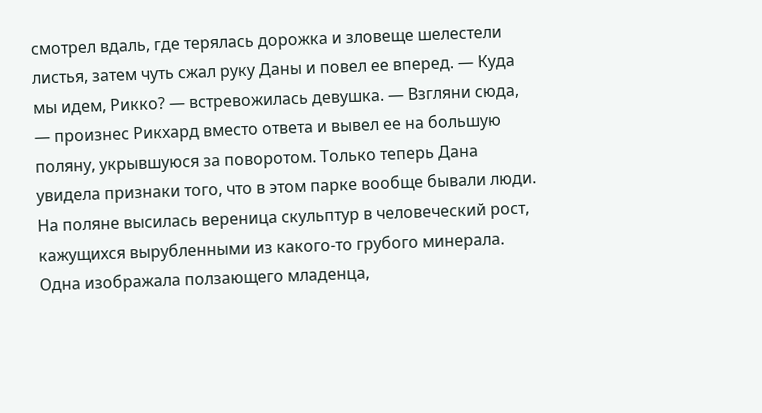смотрел вдаль, где терялась дорожка и зловеще шелестели листья, затем чуть сжал руку Даны и повел ее вперед. — Куда мы идем, Рикко? — встревожилась девушка. — Взгляни сюда, — произнес Рикхард вместо ответа и вывел ее на большую поляну, укрывшуюся за поворотом. Только теперь Дана увидела признаки того, что в этом парке вообще бывали люди. На поляне высилась вереница скульптур в человеческий рост, кажущихся вырубленными из какого-то грубого минерала. Одна изображала ползающего младенца,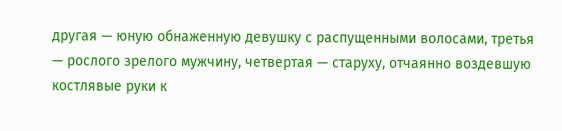другая — юную обнаженную девушку с распущенными волосами, третья — рослого зрелого мужчину, четвертая — старуху, отчаянно воздевшую костлявые руки к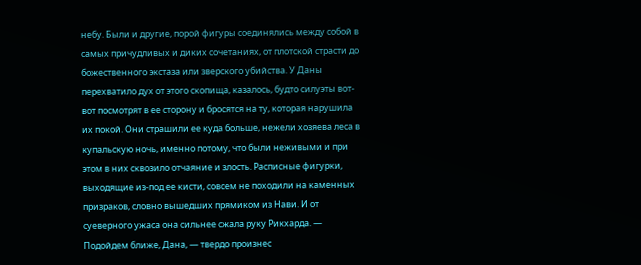небу. Были и другие, порой фигуры соединялись между собой в самых причудливых и диких сочетаниях, от плотской страсти до божественного экстаза или зверского убийства. У Даны перехватило дух от этого скопища, казалось, будто силуэты вот-вот посмотрят в ее сторону и бросятся на ту, которая нарушила их покой. Они страшили ее куда больше, нежели хозяева леса в купальскую ночь, именно потому, что были неживыми и при этом в них сквозило отчаяние и злость. Расписные фигурки, выходящие из-под ее кисти, совсем не походили на каменных призраков, словно вышедших прямиком из Нави. И от суеверного ужаса она сильнее сжала руку Рикхарда. — Подойдем ближе, Дана, — твердо произнес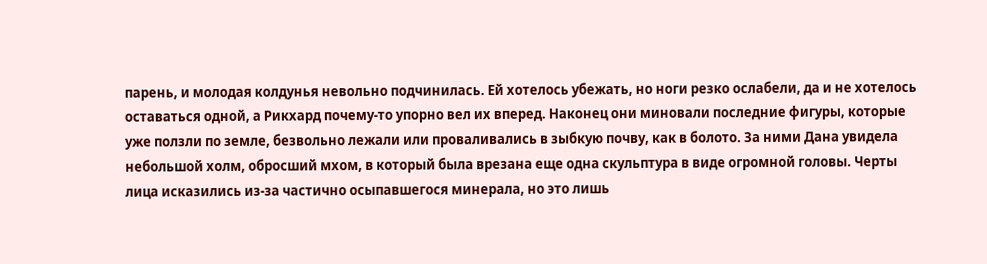парень, и молодая колдунья невольно подчинилась. Ей хотелось убежать, но ноги резко ослабели, да и не хотелось оставаться одной, а Рикхард почему-то упорно вел их вперед. Наконец они миновали последние фигуры, которые уже ползли по земле, безвольно лежали или проваливались в зыбкую почву, как в болото. За ними Дана увидела небольшой холм, обросший мхом, в который была врезана еще одна скульптура в виде огромной головы. Черты лица исказились из-за частично осыпавшегося минерала, но это лишь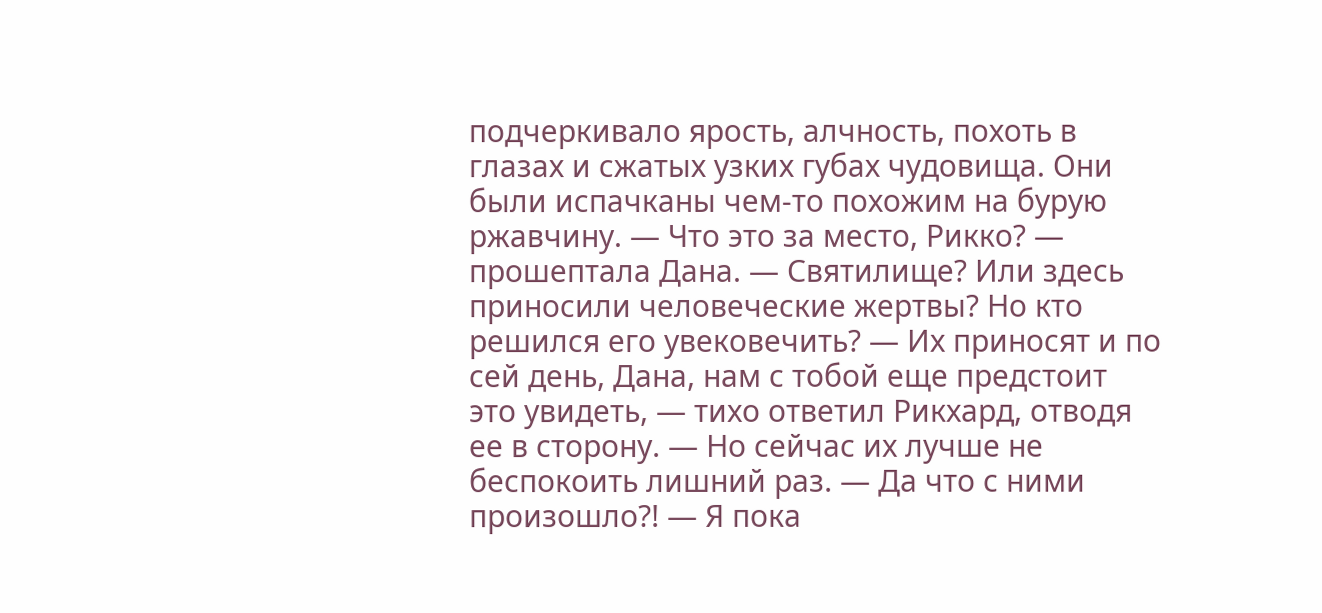подчеркивало ярость, алчность, похоть в глазах и сжатых узких губах чудовища. Они были испачканы чем-то похожим на бурую ржавчину. — Что это за место, Рикко? — прошептала Дана. — Святилище? Или здесь приносили человеческие жертвы? Но кто решился его увековечить? — Их приносят и по сей день, Дана, нам с тобой еще предстоит это увидеть, — тихо ответил Рикхард, отводя ее в сторону. — Но сейчас их лучше не беспокоить лишний раз. — Да что с ними произошло?! — Я пока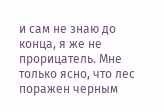и сам не знаю до конца, я же не прорицатель. Мне только ясно, что лес поражен черным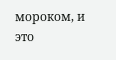мороком, и это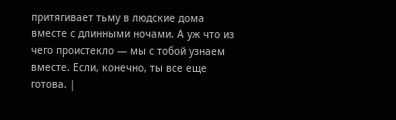притягивает тьму в людские дома вместе с длинными ночами. А уж что из чего проистекло — мы с тобой узнаем вместе. Если, конечно, ты все еще готова. |